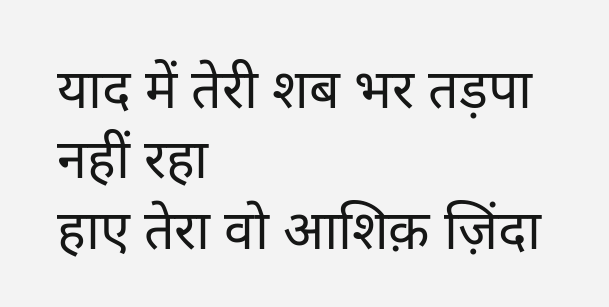याद में तेरी शब भर तड़पा नहीं रहा
हाए तेरा वो आशिक़ ज़िंदा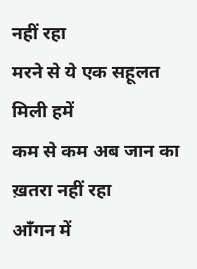नहीं रहा
मरने से ये एक सहूलत मिली हमें
कम से कम अब जान का ख़तरा नहीं रहा
आँगन में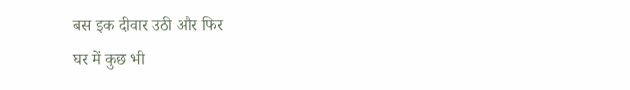बस इक दीवार उठी और फिर
घर में कुछ भी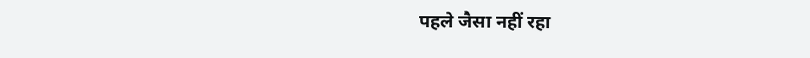पहले जैसा नहीं रहा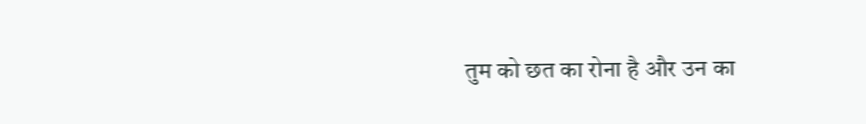तुम को छत का रोना है और उन का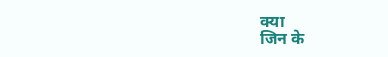क्या
जिन के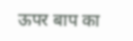ऊपर बाप का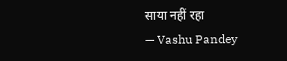साया नहीं रहा
— Vashu Pandey